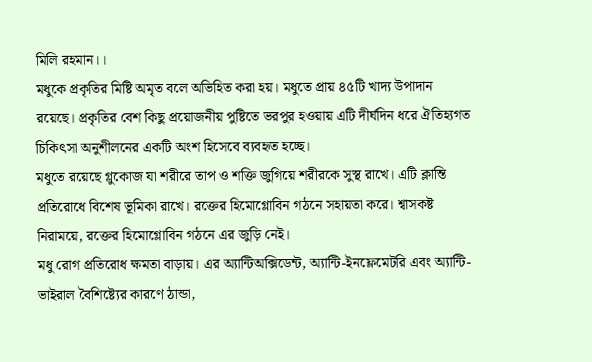মিলি রহমান।।
মধুকে প্রকৃতির মিষ্টি অমৃত বলে অভিহিত করা হয়। মধুতে প্রায় ৪৫টি খাদ্য উপাদান রয়েছে। প্রকৃতির বেশ কিছু প্রয়োজনীয় পুষ্টিতে ভরপুর হওয়ায় এটি দীর্ঘদিন ধরে ঐতিহ্যগত চিকিৎসা অনুশীলনের একটি অংশ হিসেবে ব্যবহৃত হচ্ছে।
মধুতে রয়েছে গ্লুকোজ যা শরীরে তাপ ও শক্তি জুগিয়ে শরীরকে সুস্থ রাখে। এটি ক্লান্তি প্রতিরোধে বিশেষ ভূমিকা রাখে। রক্তের হিমোগ্লোবিন গঠনে সহায়তা করে। শ্বাসকষ্ট নিরাময়ে, রক্তের হিমোগ্লোবিন গঠনে এর জুড়ি নেই।
মধু রোগ প্রতিরোধ ক্ষমতা বাড়ায়। এর অ্যান্টিঅক্সিডেন্ট, অ্যান্টি-ইনফ্লেমেটরি এবং অ্যান্টি-ভাইরাল বৈশিষ্ট্যের কারণে ঠান্ডা,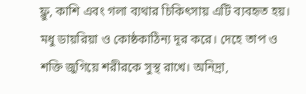ফ্লু, কাশি এবং গলা ব্যথার চিকিৎসায় এটি ব্যবহৃত হয়।
মধু ডায়রিয়া ও কোষ্ঠকাঠিন্য দূর করে। দেহে তাপ ও শক্তি জুগিয়ে শরীরকে সুস্থ রাখে। অনিদ্রা,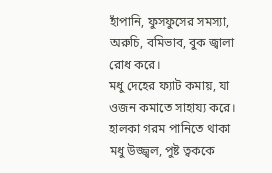হাঁপানি, ফুসফুসের সমস্যা, অরুচি, বমিভাব, বুক জ্বালা রোধ করে।
মধু দেহের ফ্যাট কমায়, যা ওজন কমাতে সাহায্য করে। হালকা গরম পানিতে থাকা মধু উজ্জ্বল, পুষ্ট ত্বককে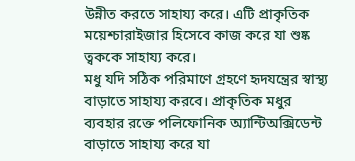উন্নীত করতে সাহায্য করে। এটি প্রাকৃতিক ময়েশ্চারাইজার হিসেবে কাজ করে যা শুষ্ক ত্বককে সাহায্য করে।
মধু যদি সঠিক পরিমাণে গ্রহণে হৃদযন্ত্রের স্বাস্থ্য বাড়াতে সাহায্য করবে। প্রাকৃতিক মধুর ব্যবহার রক্তে পলিফোনিক অ্যান্টিঅক্সিডেন্ট বাড়াতে সাহায্য করে যা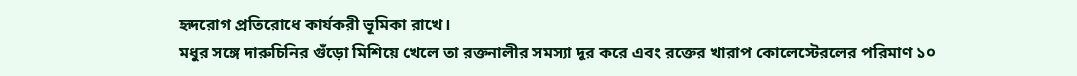হৃদরোগ প্রতিরোধে কার্যকরী ভূমিকা রাখে।
মধুর সঙ্গে দারুচিনির গুঁড়ো মিশিয়ে খেলে তা রক্তনালীর সমস্যা দূর করে এবং রক্তের খারাপ কোলেস্টেরলের পরিমাণ ১০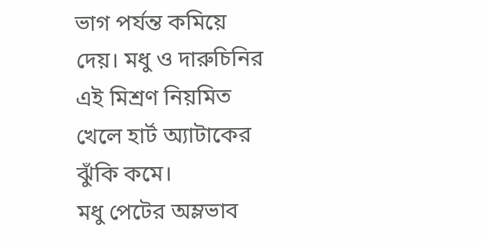ভাগ পর্যন্ত কমিয়ে দেয়। মধু ও দারুচিনির এই মিশ্রণ নিয়মিত খেলে হার্ট অ্যাটাকের ঝুঁকি কমে।
মধু পেটের অম্লভাব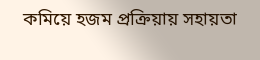কমিয়ে হজম প্রক্রিয়ায় সহায়তা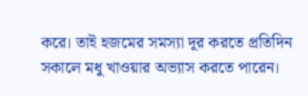করে। তাই হজমের সমস্যা দূর করতে প্রতিদিন সকালে মধু খাওয়ার অভ্যাস করতে পারেন।